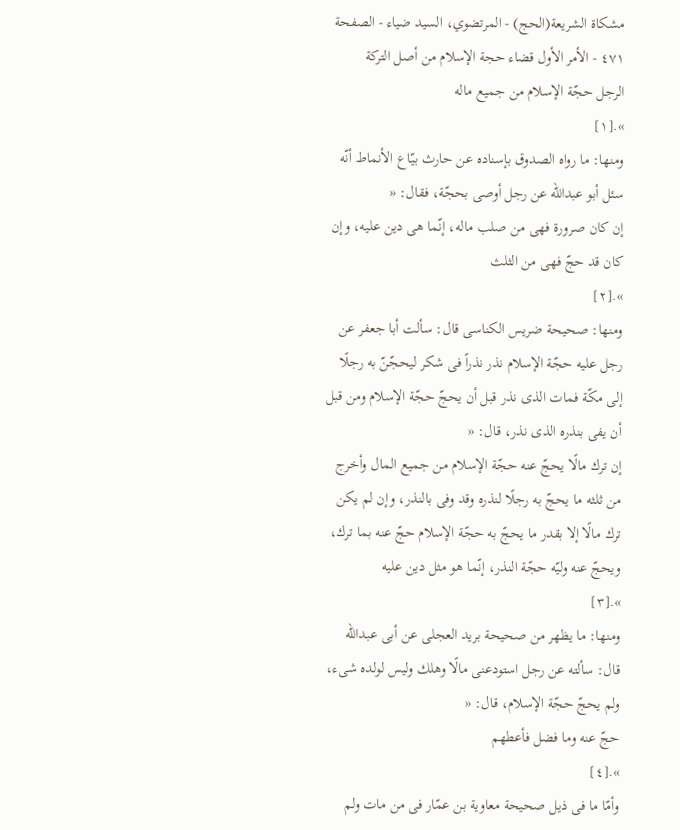مشكاة الشريعة(الحج) - المرتضوي، السيد ضياء - الصفحة ٤٧١ - الأمر الأول قضاء حجة الإسلام من أصل التركة
الرجل حجّة الإسلام من جميع ماله
».[١]
ومنها: ما رواه الصدوق بإسناده عن حارث بيّاع الأنماط أنّه سئل أبو عبدالله عن رجل أوصى بحجّة، فقال: «
إن كان صرورة فهى من صلب ماله، إنّما هى دين عليه، وإن كان قد حجّ فهى من الثلث
».[٢]
ومنها: صحيحة ضريس الكناسى قال: سألت أبا جعفر عن رجل عليه حجّة الإسلام نذر نذراً فى شكر ليحجّنّ به رجلًا إلى مكّة فمات الذى نذر قبل أن يحجّ حجّة الإسلام ومن قبل أن يفى بنذره الذى نذر، قال: «
إن ترك مالًا يحجّ عنه حجّة الإسلام من جميع المال وأخرج من ثلثه ما يحجّ به رجلًا لنذره وقد وفى بالنذر، وإن لم يكن ترك مالًا إلا بقدر ما يحجّ به حجّة الإسلام حجّ عنه بما ترك، ويحجّ عنه وليّه حجّة النذر، إنّما هو مثل دين عليه
».[٣]
ومنها: ما يظهر من صحيحة بريد العجلى عن أبى عبدالله قال: سألته عن رجل استودعنى مالًا وهلك وليس لولده شىء، ولم يحجّ حجّة الإسلام، قال: «
حجّ عنه وما فضل فأعطهم
».[٤]
وأمّا ما فى ذيل صحيحة معاوية بن عمّار فى من مات ولم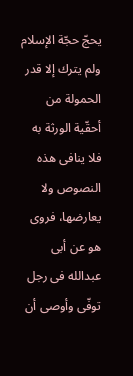يحجّ حجّة الإسلام ولم يترك إلا قدر الحمولة من أحقّية الورثة به فلا ينافى هذه النصوص ولا يعارضها، فروى هو عن أبى عبدالله فى رجل توفّى وأوصى أن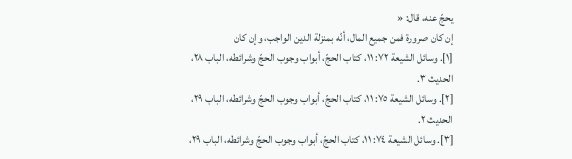يحجّ عنه، قال: «
إن كان صرورة فمن جميع المال، أنّه بمنزلة الدين الواجب، وإن كان
[١]. وسائل الشيعة ٧٢: ١١، كتاب الحجّ، أبواب وجوب الحجّ وشرائطه، الباب ٢٨، الحديث ٣.
[٢]. وسائل الشيعة ٧٥: ١١، كتاب الحجّ، أبواب وجوب الحجّ وشرائطه، الباب ٢٩، الحديث ٢.
[٣]. وسائل الشيعة ٧٤: ١١، كتاب الحجّ، أبواب وجوب الحجّ وشرائطه، الباب ٢٩،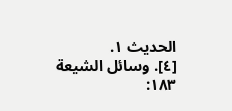الحديث ١.
[٤]. وسائل الشيعة ١٨٣: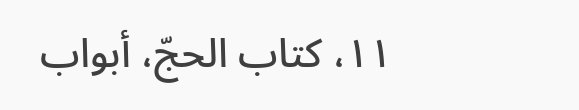١١، كتاب الحجّ، أبواب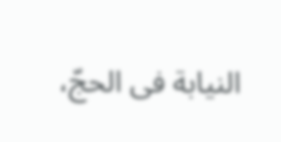النيابة فى الحجّ،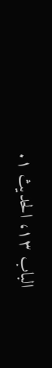الباب ١٣، الحديث ١.